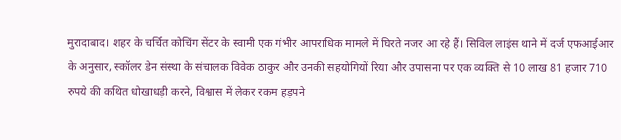मुरादाबाद। शहर के चर्चित कोचिंग सेंटर के स्वामी एक गंभीर आपराधिक मामले में घिरते नजर आ रहे हैं। सिविल लाइंस थाने में दर्ज एफआईआर के अनुसार, स्कॉलर डेन संस्था के संचालक विवेक ठाकुर और उनकी सहयोगियों रिया और उपासना पर एक व्यक्ति से 10 लाख 81 हजार 710 रुपये की कथित धोखाधड़ी करने, विश्वास में लेकर रकम हड़पने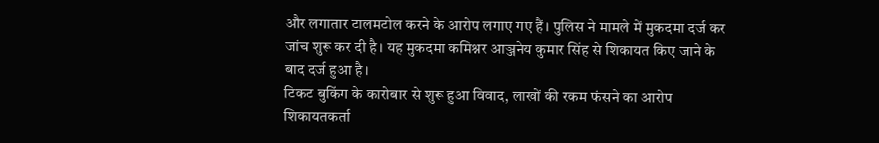और लगातार टालमटोल करने के आरोप लगाए गए हैं। पुलिस ने मामले में मुकदमा दर्ज कर जांच शुरू कर दी है। यह मुकदमा कमिश्नर आञ्जनेय कुमार सिंह से शिकायत किए जाने के बाद दर्ज हुआ है।
टिकट बुकिंग के कारोबार से शुरू हुआ विवाद, लाखों की रकम फंसने का आरोप
शिकायतकर्ता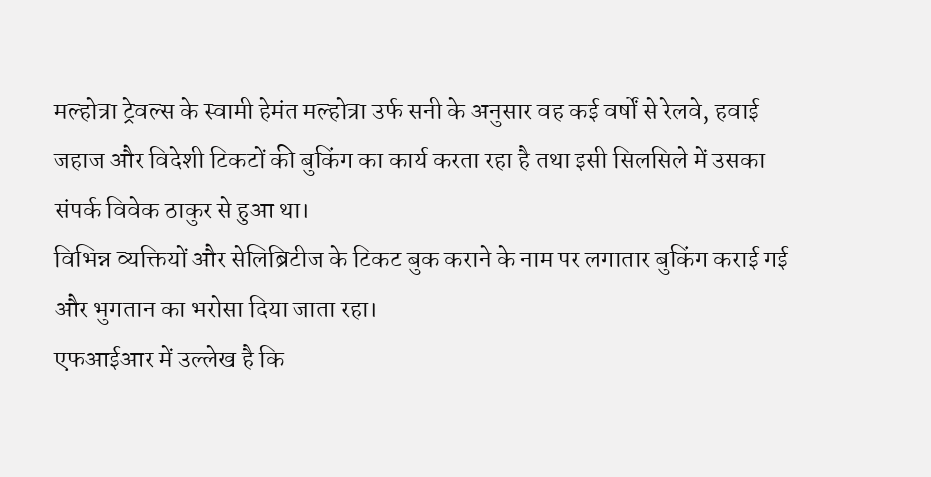मल्होत्रा ट्रेवल्स के स्वामी हेमंत मल्होत्रा उर्फ सनी के अनुसार वह कई वर्षों से रेलवे, हवाई जहाज और विदेशी टिकटों की बुकिंग का कार्य करता रहा है तथा इसी सिलसिले में उसका संपर्क विवेक ठाकुर से हुआ था।
विभिन्न व्यक्तियों और सेलिब्रिटीज के टिकट बुक कराने के नाम पर लगातार बुकिंग कराई गई और भुगतान का भरोसा दिया जाता रहा।
एफआईआर में उल्लेख है कि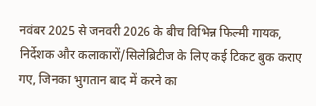नवंबर 2025 से जनवरी 2026 के बीच विभिन्न फिल्मी गायक, निर्देशक और कलाकारों/सिलेब्रिटीज के लिए कई टिकट बुक कराए गए, जिनका भुगतान बाद में करने का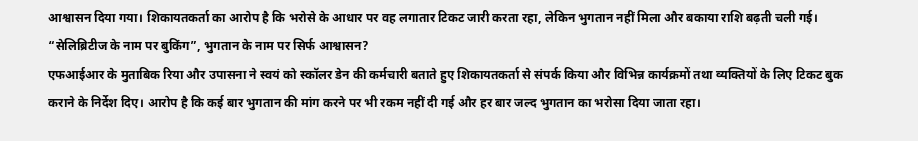आश्वासन दिया गया। शिकायतकर्ता का आरोप है कि भरोसे के आधार पर वह लगातार टिकट जारी करता रहा, लेकिन भुगतान नहीं मिला और बकाया राशि बढ़ती चली गई।
“सेलिब्रिटीज के नाम पर बुकिंग”, भुगतान के नाम पर सिर्फ आश्वासन?
एफआईआर के मुताबिक रिया और उपासना ने स्वयं को स्कॉलर डेन की कर्मचारी बताते हुए शिकायतकर्ता से संपर्क किया और विभिन्न कार्यक्रमों तथा व्यक्तियों के लिए टिकट बुक कराने के निर्देश दिए। आरोप है कि कई बार भुगतान की मांग करने पर भी रकम नहीं दी गई और हर बार जल्द भुगतान का भरोसा दिया जाता रहा।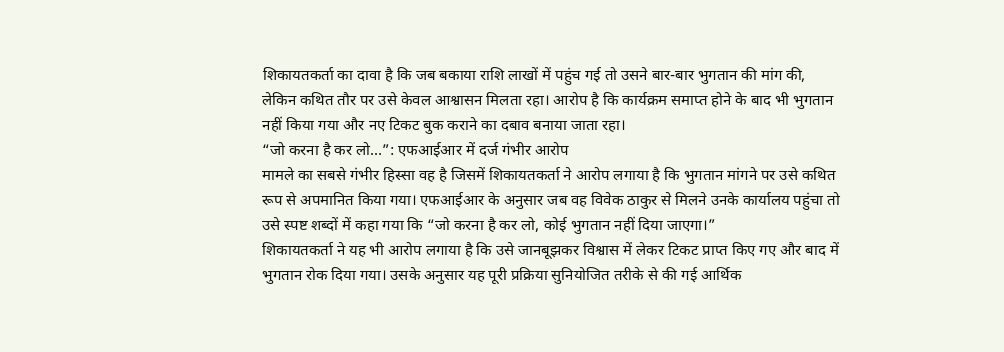शिकायतकर्ता का दावा है कि जब बकाया राशि लाखों में पहुंच गई तो उसने बार-बार भुगतान की मांग की, लेकिन कथित तौर पर उसे केवल आश्वासन मिलता रहा। आरोप है कि कार्यक्रम समाप्त होने के बाद भी भुगतान नहीं किया गया और नए टिकट बुक कराने का दबाव बनाया जाता रहा।
“जो करना है कर लो…”: एफआईआर में दर्ज गंभीर आरोप
मामले का सबसे गंभीर हिस्सा वह है जिसमें शिकायतकर्ता ने आरोप लगाया है कि भुगतान मांगने पर उसे कथित रूप से अपमानित किया गया। एफआईआर के अनुसार जब वह विवेक ठाकुर से मिलने उनके कार्यालय पहुंचा तो उसे स्पष्ट शब्दों में कहा गया कि “जो करना है कर लो, कोई भुगतान नहीं दिया जाएगा।”
शिकायतकर्ता ने यह भी आरोप लगाया है कि उसे जानबूझकर विश्वास में लेकर टिकट प्राप्त किए गए और बाद में भुगतान रोक दिया गया। उसके अनुसार यह पूरी प्रक्रिया सुनियोजित तरीके से की गई आर्थिक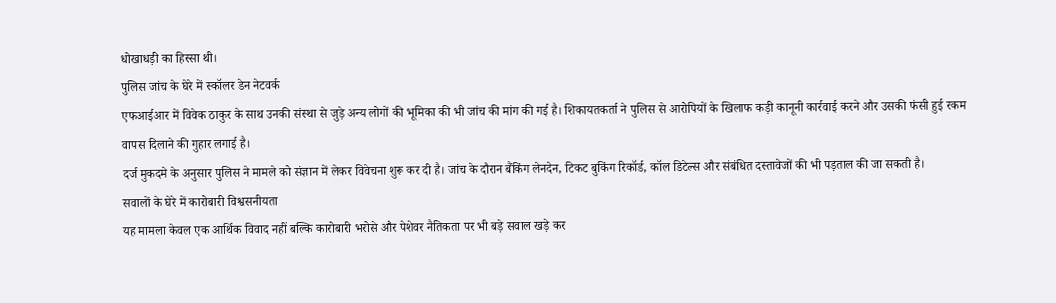धोखाधड़ी का हिस्सा थी।
पुलिस जांच के घेरे में स्कॉलर डेन नेटवर्क
एफआईआर में विवेक ठाकुर के साथ उनकी संस्था से जुड़े अन्य लोगों की भूमिका की भी जांच की मांग की गई है। शिकायतकर्ता ने पुलिस से आरोपियों के खिलाफ कड़ी कानूनी कार्रवाई करने और उसकी फंसी हुई रकम वापस दिलाने की गुहार लगाई है।
दर्ज मुकदमे के अनुसार पुलिस ने मामले को संज्ञान में लेकर विवेचना शुरू कर दी है। जांच के दौरान बैंकिंग लेनदेन, टिकट बुकिंग रिकॉर्ड, कॉल डिटेल्स और संबंधित दस्तावेजों की भी पड़ताल की जा सकती है।
सवालों के घेरे में कारोबारी विश्वसनीयता
यह मामला केवल एक आर्थिक विवाद नहीं बल्कि कारोबारी भरोसे और पेशेवर नैतिकता पर भी बड़े सवाल खड़े कर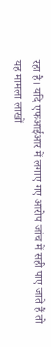रहा है। यदि एफआईआर में लगाए गए आरोप जांच में सही पाए जाते हैं तो यह मामला लाखों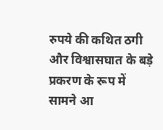रुपये की कथित ठगी और विश्वासघात के बड़े प्रकरण के रूप में सामने आ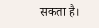सकता है।